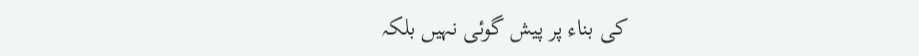کی بناء پر پیش گوئی نہیں بلکہ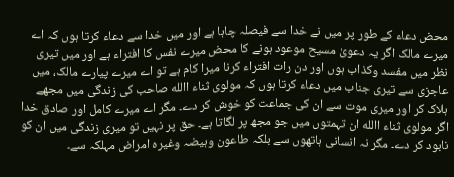محض دعاء کے طور پر میں نے خدا سے فیصلہ چاہا ہے اور میں خدا سے دعاء کرتا ہوں کہ اے میرے مالک اگر یہ دعویٰ مسیح موعود ہونے کا محض میرے نفس کا افتراء ہے اور میں تیری نظر میں مفسد وکذاب ہوں اور دن رات افتراء کرنا میرا کام ہے تو اے میرے پیارے مالک، میں عاجزی سے تیری جناب میں دعاء کرتا ہوں کہ مولوی ثناء االله صاحب کی زندگی میں مجھے ہلاک کر اور میری موت سے ان کی جماعت کو خوش کر دے۔ مگر اے میرے کامل اور صادق خدا اگر مولوی ثناء االله ان تہمتوں میں جو مجھ پر لگاتا ہے۔ حق پر نہیں تو میری زندگی میں ان کو نابود کر دے۔ مگر نہ انسانی ہاتھوں سے بلکہ طاعون وہیضہ وغیرہ امراض مہلکہ سے۔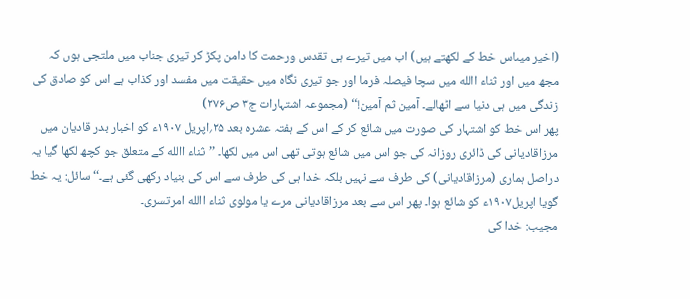(اخیر میںاس خط کے لکھتے ہیں) اب میں تیرے ہی تقدس ورحمت کا دامن پکڑ کر تیری جناب میں ملتجی ہوں کہ مجھ میں اور ثناء االله میں سچا فیصلہ فرما اور جو تیری نگاہ میں حقیقت میں مفسد اور کذاب ہے اس کو صادق کی زندگی میں ہی دنیا سے اٹھالے۔ آمین ثم آمین!‘‘ (مجموعہ اشتہارات ج۳ ص۲۷۶)
پھر اس خط کو اشتہار کی صورت میں شائع کر کے اس کے ہفتہ عشرہ بعد ۲۵؍اپریل ۱۹۰۷ء کو اخبار بدر قادیان میں مرزاقادیانی کی ڈائری روزانہ کی جو اس میں شائع ہوتی تھی اس میں لکھا۔ ’’ثناء االله کے متعلق جو کچھ لکھا گیا یہ دراصل ہماری (مرزاقادیانی) کی طرف سے نہیں بلکہ خدا ہی کی طرف سے اس کی بنیاد رکھی گئی ہے۔‘‘ سائل: یہ خط گویا اپریل۱۹۰۷ء کو شائع ہوا۔ پھر اس سے بعد مرزاقادیانی مرے یا مولوی ثناء االله امرتسری۔
مجیب: خدا کی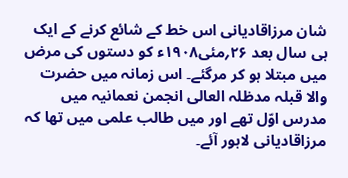شان مرزاقادیانی اس خط کے شائع کرنے کے ایک ہی سال بعد ۲۶؍مئی۱۹۰۸ء کو دستوں کی مرض میں مبتلا ہو کر مرگئے۔ اس زمانہ میں حضرت والا قبلہ مدظلہ العالی انجمن نعمانیہ میں مدرس اوّل تھے اور میں طالب علمی میں تھا کہ مرزاقادیانی لاہور آئے۔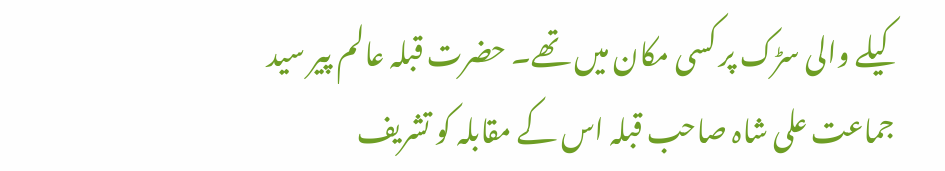کیلے والی سڑک پر کسی مکان میں تھے۔ حضرت قبلہ عالم پیر سید جماعت علی شاہ صاحب قبلہ اس کے مقابلہ کو تشریف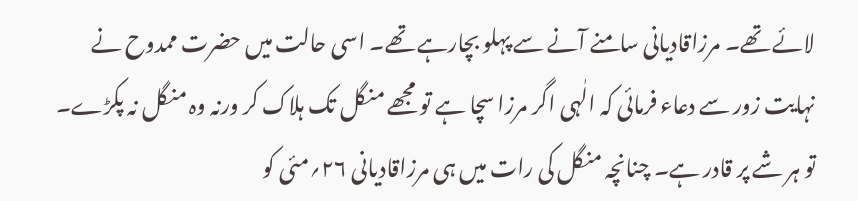لائے تھے۔ مرزاقادیانی سامنے آنے سے پہلو بچارہے تھے۔ اسی حالت میں حضرت ممدوح نے نہایت زور سے دعاء فرمائی کہ الٰہی اگر مرزا سچا ہے تو مجھے منگل تک ہلاک کر ورنہ وہ منگل نہ پکڑے۔ تو ہر شے پر قادر ہے۔ چنانچہ منگل کی رات میں ہی مرزاقادیانی ۲۶؍مئی کو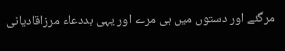مرگئے اور دستوں میں ہی مرے اور یہی بددعاء مرزاقادیانی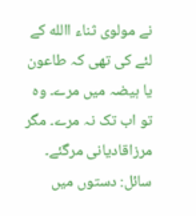نے مولوی ثناء االله کے لئے کی تھی کہ طاعون یا ہیضہ میں مرے۔ وہ تو اب تک نہ مرے۔ مگر مرزاقادیانی مرگئے۔
سائل: دستوں میں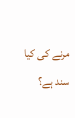مرنے کی کیا سند ہے؟